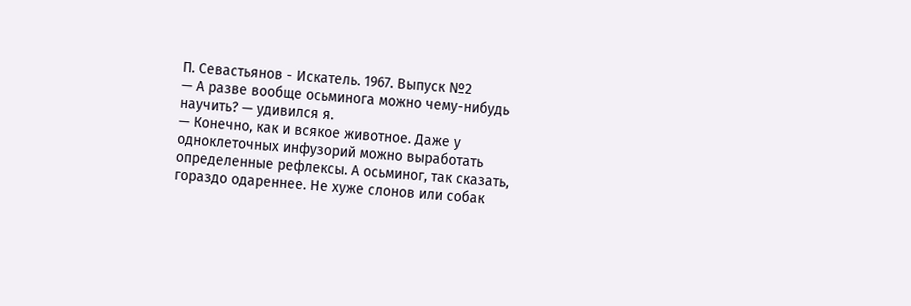П. Севастьянов - Искатель. 1967. Выпуск №2
— А разве вообще осьминога можно чему-нибудь научить? — удивился я.
— Конечно, как и всякое животное. Даже у одноклеточных инфузорий можно выработать определенные рефлексы. А осьминог, так сказать, гораздо одареннее. Не хуже слонов или собак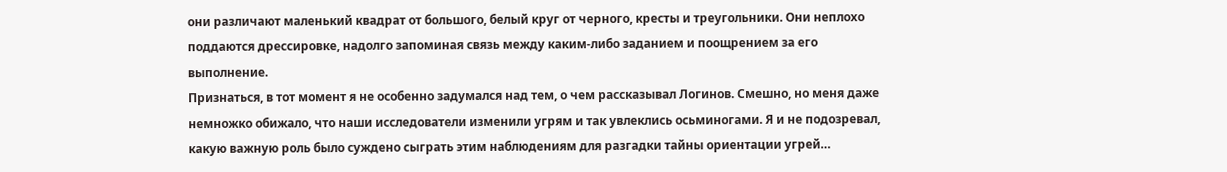они различают маленький квадрат от большого, белый круг от черного, кресты и треугольники. Они неплохо поддаются дрессировке, надолго запоминая связь между каким-либо заданием и поощрением за его выполнение.
Признаться, в тот момент я не особенно задумался над тем, о чем рассказывал Логинов. Смешно, но меня даже немножко обижало, что наши исследователи изменили угрям и так увлеклись осьминогами. Я и не подозревал, какую важную роль было суждено сыграть этим наблюдениям для разгадки тайны ориентации угрей…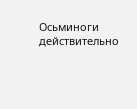Осьминоги действительно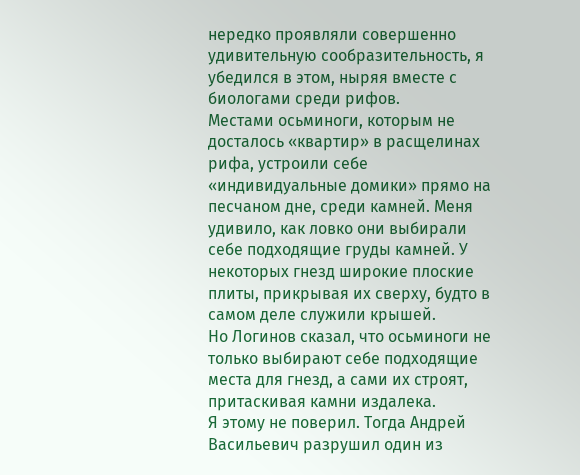нередко проявляли совершенно удивительную сообразительность, я убедился в этом, ныряя вместе с биологами среди рифов.
Местами осьминоги, которым не досталось «квартир» в расщелинах рифа, устроили себе «индивидуальные домики» прямо на песчаном дне, среди камней. Меня удивило, как ловко они выбирали себе подходящие груды камней. У некоторых гнезд широкие плоские плиты, прикрывая их сверху, будто в самом деле служили крышей.
Но Логинов сказал, что осьминоги не только выбирают себе подходящие места для гнезд, а сами их строят, притаскивая камни издалека.
Я этому не поверил. Тогда Андрей Васильевич разрушил один из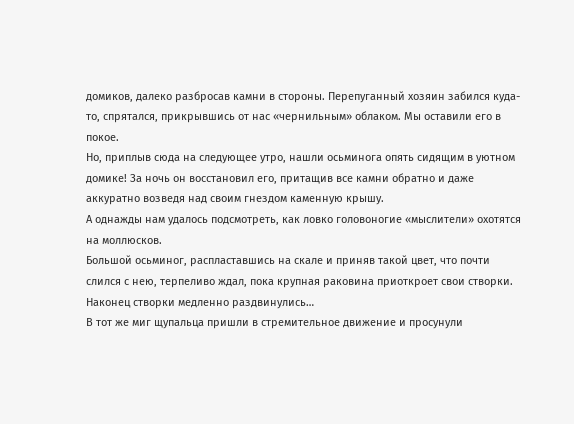домиков, далеко разбросав камни в стороны. Перепуганный хозяин забился куда-то, спрятался, прикрывшись от нас «чернильным» облаком. Мы оставили его в покое.
Но, приплыв сюда на следующее утро, нашли осьминога опять сидящим в уютном домике! За ночь он восстановил его, притащив все камни обратно и даже аккуратно возведя над своим гнездом каменную крышу.
А однажды нам удалось подсмотреть, как ловко головоногие «мыслители» охотятся на моллюсков.
Большой осьминог, распластавшись на скале и приняв такой цвет, что почти слился с нею, терпеливо ждал, пока крупная раковина приоткроет свои створки. Наконец створки медленно раздвинулись…
В тот же миг щупальца пришли в стремительное движение и просунули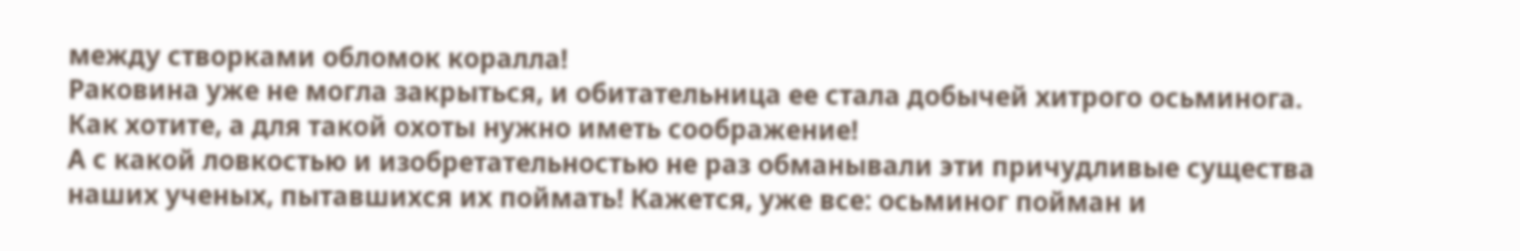между створками обломок коралла!
Раковина уже не могла закрыться, и обитательница ее стала добычей хитрого осьминога. Как хотите, а для такой охоты нужно иметь соображение!
А с какой ловкостью и изобретательностью не раз обманывали эти причудливые существа наших ученых, пытавшихся их поймать! Кажется, уже все: осьминог пойман и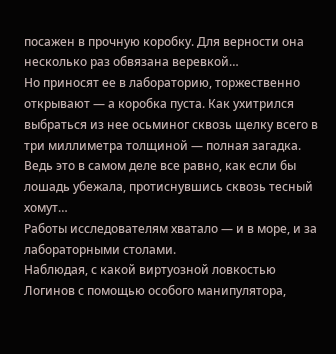посажен в прочную коробку. Для верности она несколько раз обвязана веревкой…
Но приносят ее в лабораторию, торжественно открывают — а коробка пуста. Как ухитрился выбраться из нее осьминог сквозь щелку всего в три миллиметра толщиной — полная загадка. Ведь это в самом деле все равно, как если бы лошадь убежала, протиснувшись сквозь тесный хомут…
Работы исследователям хватало — и в море, и за лабораторными столами.
Наблюдая, с какой виртуозной ловкостью Логинов с помощью особого манипулятора,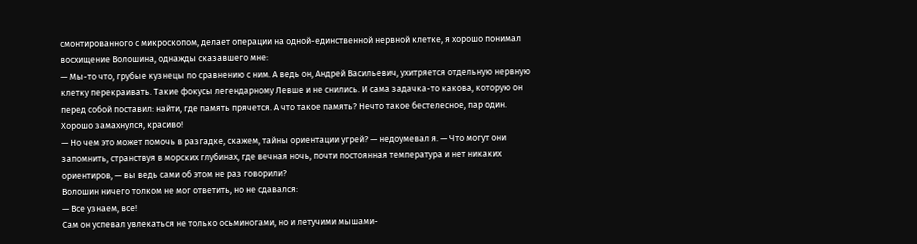смонтированного с микроскопом, делает операции на одной-единственной нервной клетке, я хорошо понимал восхищение Волошина, однажды сказавшего мне:
— Мы-то что, грубые кузнецы по сравнению с ним. А ведь он, Андрей Васильевич, ухитряется отдельную нервную клетку перекраивать. Такие фокусы легендарному Левше и не снились. И сама задачка-то какова, которую он перед собой поставил: найти, где память прячется. А что такое память? Нечто такое бестелесное, пар один. Хорошо замахнулся, красиво!
— Но чем это может помочь в разгадке, скажем, тайны ориентации угрей? — недоумевал я. — Что могут они запомнить, странствуя в морских глубинах, где вечная ночь, почти постоянная температура и нет никаких ориентиров, — вы ведь сами об этом не раз говорили?
Волошин ничего толком не мог ответить, но не сдавался:
— Все узнаем, все!
Сам он успевал увлекаться не только осьминогами, но и летучими мышами-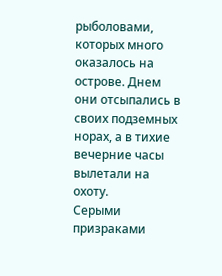рыболовами, которых много оказалось на острове. Днем они отсыпались в своих подземных норах, а в тихие вечерние часы вылетали на охоту.
Серыми призраками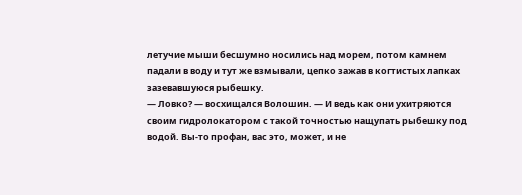летучие мыши бесшумно носились над морем, потом камнем падали в воду и тут же взмывали, цепко зажав в когтистых лапках зазевавшуюся рыбешку.
— Ловко? — восхищался Волошин. — И ведь как они ухитряются своим гидролокатором с такой точностью нащупать рыбешку под водой. Вы-то профан, вас это, может, и не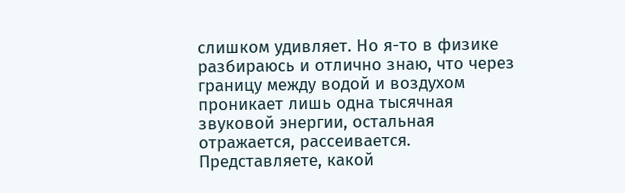слишком удивляет. Но я-то в физике разбираюсь и отлично знаю, что через границу между водой и воздухом проникает лишь одна тысячная звуковой энергии, остальная отражается, рассеивается. Представляете, какой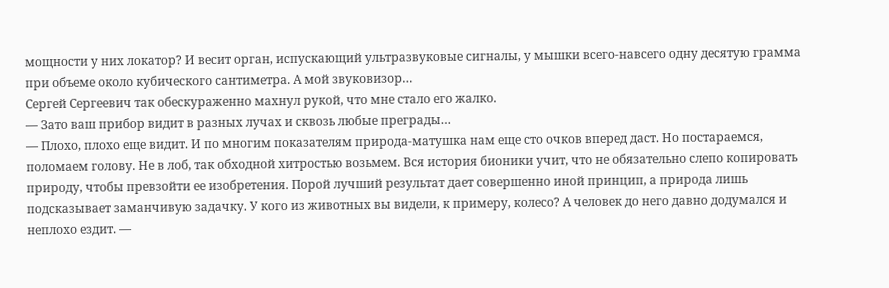мощности у них локатор? И весит орган, испускающий ультразвуковые сигналы, у мышки всего-навсего одну десятую грамма при объеме около кубического сантиметра. А мой звуковизор…
Сергей Сергеевич так обескураженно махнул рукой, что мне стало его жалко.
— Зато ваш прибор видит в разных лучах и сквозь любые преграды…
— Плохо, плохо еще видит. И по многим показателям природа-матушка нам еще сто очков вперед даст. Но постараемся, поломаем голову. Не в лоб, так обходной хитростью возьмем. Вся история бионики учит, что не обязательно слепо копировать природу, чтобы превзойти ее изобретения. Порой лучший результат дает совершенно иной принцип, а природа лишь подсказывает заманчивую задачку. У кого из животных вы видели, к примеру, колесо? А человек до него давно додумался и неплохо ездит. —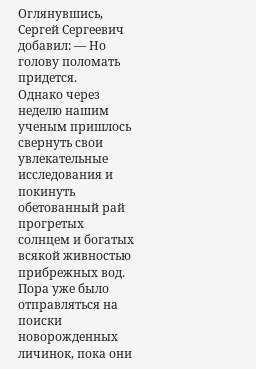Оглянувшись, Сергей Сергеевич добавил: — Но голову поломать придется.
Однако через неделю нашим ученым пришлось свернуть свои увлекательные исследования и покинуть обетованный рай прогретых солнцем и богатых всякой живностью прибрежных вод.
Пора уже было отправляться на поиски новорожденных личинок, пока они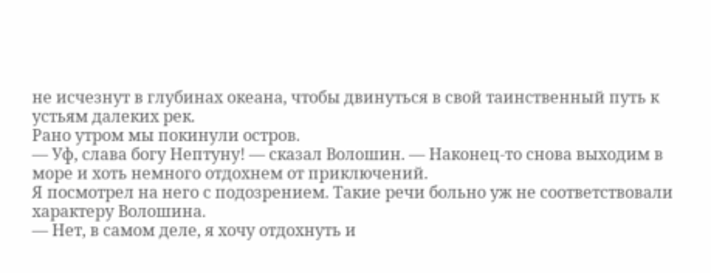не исчезнут в глубинах океана, чтобы двинуться в свой таинственный путь к устьям далеких рек.
Рано утром мы покинули остров.
— Уф, слава богу Нептуну! — сказал Волошин. — Наконец-то снова выходим в море и хоть немного отдохнем от приключений.
Я посмотрел на него с подозрением. Такие речи больно уж не соответствовали характеру Волошина.
— Нет, в самом деле, я хочу отдохнуть и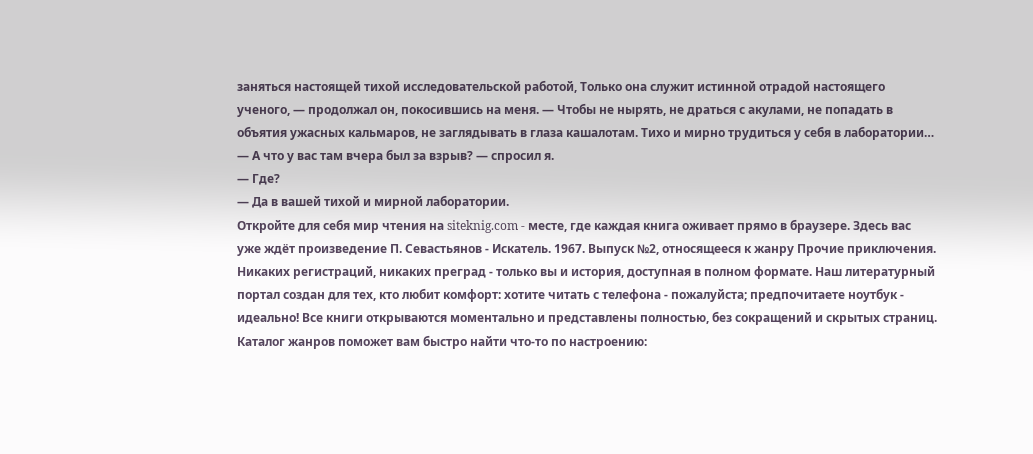заняться настоящей тихой исследовательской работой, Только она служит истинной отрадой настоящего ученого, — продолжал он, покосившись на меня. — Чтобы не нырять, не драться с акулами, не попадать в объятия ужасных кальмаров, не заглядывать в глаза кашалотам. Тихо и мирно трудиться у себя в лаборатории…
— А что у вас там вчера был за взрыв? — спросил я.
— Где?
— Да в вашей тихой и мирной лаборатории.
Откройте для себя мир чтения на siteknig.com - месте, где каждая книга оживает прямо в браузере. Здесь вас уже ждёт произведение П. Севастьянов - Искатель. 1967. Выпуск №2, относящееся к жанру Прочие приключения. Никаких регистраций, никаких преград - только вы и история, доступная в полном формате. Наш литературный портал создан для тех, кто любит комфорт: хотите читать с телефона - пожалуйста; предпочитаете ноутбук - идеально! Все книги открываются моментально и представлены полностью, без сокращений и скрытых страниц. Каталог жанров поможет вам быстро найти что-то по настроению: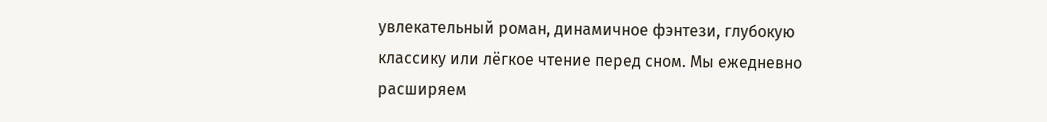увлекательный роман, динамичное фэнтези, глубокую классику или лёгкое чтение перед сном. Мы ежедневно расширяем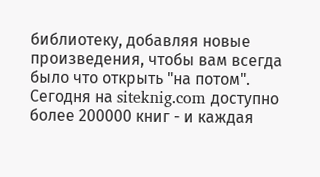библиотеку, добавляя новые произведения, чтобы вам всегда было что открыть "на потом". Сегодня на siteknig.com доступно более 200000 книг - и каждая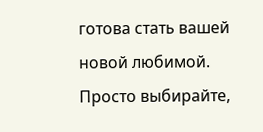готова стать вашей новой любимой. Просто выбирайте,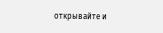открывайте и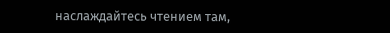наслаждайтесь чтением там,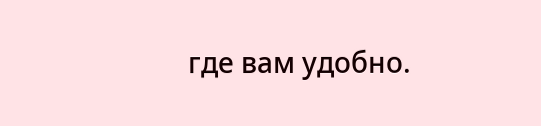где вам удобно.